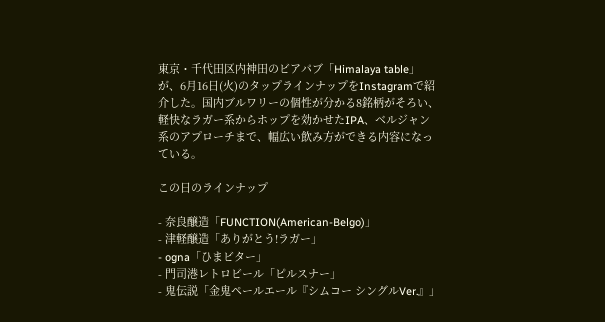東京・千代田区内神田のビアパブ「Himalaya table」が、6月16日(火)のタップラインナップをInstagramで紹介した。国内ブルワリーの個性が分かる8銘柄がそろい、軽快なラガー系からホップを効かせたIPA、ベルジャン系のアプローチまで、幅広い飲み方ができる内容になっている。

この日のラインナップ

- 奈良醸造「FUNCTION(American-Belgo)」
- 津軽醸造「ありがとう!ラガー」
- ogna「ひまビター」
- 門司港レトロビール「ピルスナー」
- 鬼伝説「金鬼ペールエール『シムコー シングルVer.』」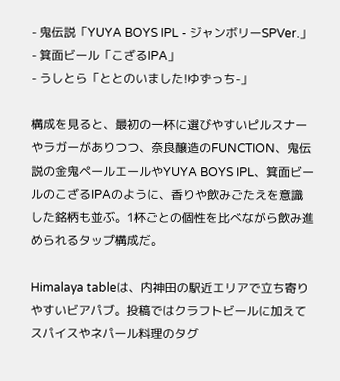- 鬼伝説「YUYA BOYS IPL - ジャンボリーSPVer.」
- 箕面ビール「こざるIPA」
- うしとら「ととのいました!ゆずっち-」

構成を見ると、最初の一杯に選びやすいピルスナーやラガーがありつつ、奈良醸造のFUNCTION、鬼伝説の金鬼ペールエールやYUYA BOYS IPL、箕面ビールのこざるIPAのように、香りや飲みごたえを意識した銘柄も並ぶ。1杯ごとの個性を比べながら飲み進められるタップ構成だ。

Himalaya tableは、内神田の駅近エリアで立ち寄りやすいビアパブ。投稿ではクラフトビールに加えてスパイスやネパール料理のタグ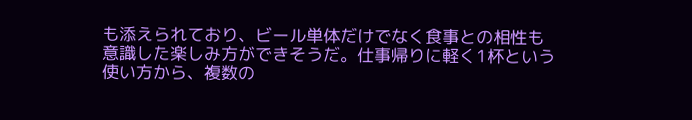も添えられており、ビール単体だけでなく食事との相性も意識した楽しみ方ができそうだ。仕事帰りに軽く1杯という使い方から、複数の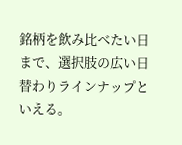銘柄を飲み比べたい日まで、選択肢の広い日替わりラインナップといえる。